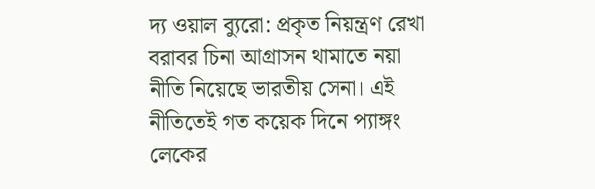দ্য ওয়াল ব্যুরো: প্রকৃত নিয়ন্ত্রণ রেখা বরাবর চিনা আগ্রাসন থামাতে নয়া নীতি নিয়েছে ভারতীয় সেনা। এই নীতিতেই গত কয়েক দিনে প্যাঙ্গং লেকের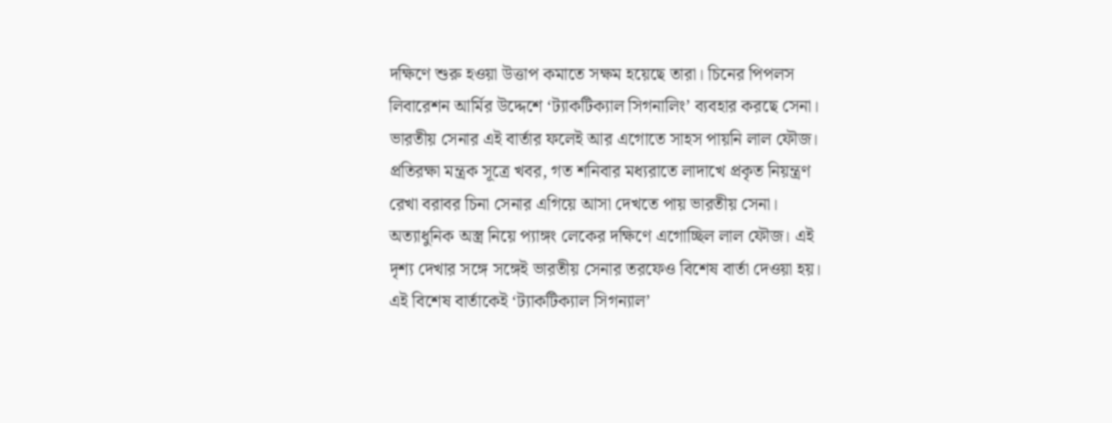দক্ষিণে শুরু হওয়া উত্তাপ কমাতে সক্ষম হয়েছে তারা। চিনের পিপলস লিবারেশন আর্মির উদ্দেশে ‘ট্যাকটিক্যাল সিগনালিং’ ব্যবহার করছে সেনা। ভারতীয় সেনার এই বার্তার ফলেই আর এগোতে সাহস পায়নি লাল ফৌজ।
প্রতিরক্ষা মন্ত্রক সূত্রে খবর, গত শনিবার মধ্যরাতে লাদাখে প্রকৃত নিয়ন্ত্রণ রেখা বরাবর চিনা সেনার এগিয়ে আসা দেখতে পায় ভারতীয় সেনা। অত্যাধুনিক অস্ত্র নিয়ে প্যাঙ্গং লেকের দক্ষিণে এগোচ্ছিল লাল ফৌজ। এই দৃশ্য দেখার সঙ্গে সঙ্গেই ভারতীয় সেনার তরফেও বিশেষ বার্তা দেওয়া হয়। এই বিশেষ বার্তাকেই ‘ট্যাকটিক্যাল সিগন্যাল’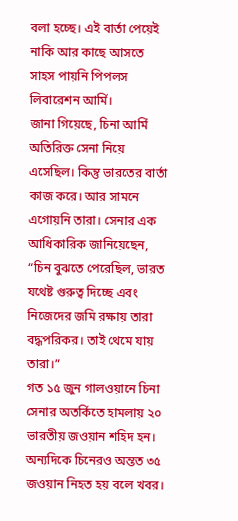বলা হচ্ছে। এই বার্তা পেয়েই নাকি আর কাছে আসতে সাহস পায়নি পিপলস লিবারেশন আর্মি।
জানা গিয়েছে, চিনা আর্মি অতিরিক্ত সেনা নিয়ে এসেছিল। কিন্তু ভারতের বার্তা কাজ করে। আর সামনে এগোয়নি তারা। সেনার এক আধিকারিক জানিয়েছেন, “চিন বুঝতে পেরেছিল, ভারত যথেষ্ট গুরুত্ব দিচ্ছে এবং নিজেদের জমি রক্ষায় তারা বদ্ধপরিকর। তাই থেমে যায় তারা।”
গত ১৫ জুন গালওয়ানে চিনা সেনার অতর্কিতে হামলায় ২০ ভারতীয় জওয়ান শহিদ হন। অন্যদিকে চিনেরও অন্তত ৩৫ জওয়ান নিহত হয় বলে খবর।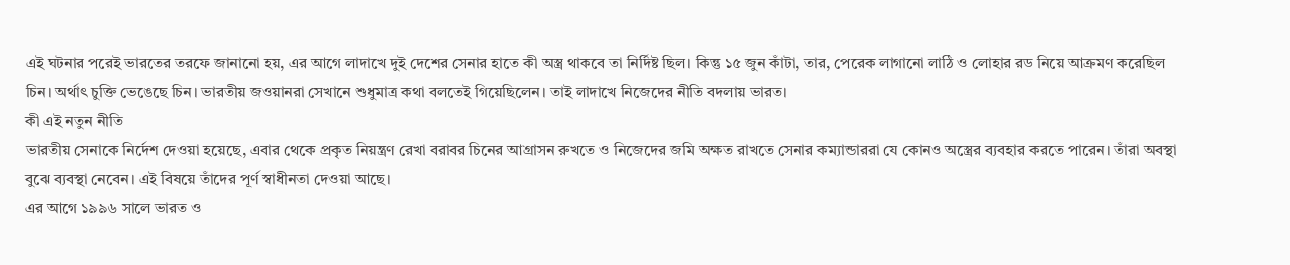এই ঘটনার পরেই ভারতের তরফে জানানো হয়, এর আগে লাদাখে দুই দেশের সেনার হাতে কী অস্ত্র থাকবে তা নির্দিষ্ট ছিল। কিন্তু ১৫ জুন কাঁটা, তার, পেরেক লাগানো লাঠি ও লোহার রড নিয়ে আক্রমণ করেছিল চিন। অর্থাৎ চুক্তি ভেঙেছে চিন। ভারতীয় জওয়ানরা সেখানে শুধুমাত্র কথা বলতেই গিয়েছিলেন। তাই লাদাখে নিজেদের নীতি বদলায় ভারত।
কী এই নতুন নীতি
ভারতীয় সেনাকে নির্দেশ দেওয়া হয়েছে, এবার থেকে প্রকৃত নিয়ন্ত্রণ রেখা বরাবর চিনের আগ্রাসন রুখতে ও নিজেদের জমি অক্ষত রাখতে সেনার কম্যান্ডাররা যে কোনও অস্ত্রের ব্যবহার করতে পারেন। তাঁরা অবস্থা বুঝে ব্যবস্থা নেবেন। এই বিষয়ে তাঁদের পূর্ণ স্বাধীনতা দেওয়া আছে।
এর আগে ১৯৯৬ সালে ভারত ও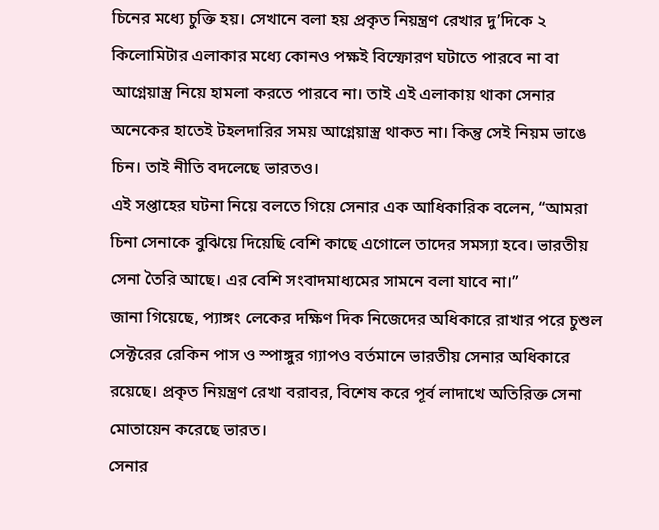চিনের মধ্যে চুক্তি হয়। সেখানে বলা হয় প্রকৃত নিয়ন্ত্রণ রেখার দু’দিকে ২ কিলোমিটার এলাকার মধ্যে কোনও পক্ষই বিস্ফোরণ ঘটাতে পারবে না বা আগ্নেয়াস্ত্র নিয়ে হামলা করতে পারবে না। তাই এই এলাকায় থাকা সেনার অনেকের হাতেই টহলদারির সময় আগ্নেয়াস্ত্র থাকত না। কিন্তু সেই নিয়ম ভাঙে চিন। তাই নীতি বদলেছে ভারতও।
এই সপ্তাহের ঘটনা নিয়ে বলতে গিয়ে সেনার এক আধিকারিক বলেন, “আমরা চিনা সেনাকে বুঝিয়ে দিয়েছি বেশি কাছে এগোলে তাদের সমস্যা হবে। ভারতীয় সেনা তৈরি আছে। এর বেশি সংবাদমাধ্যমের সামনে বলা যাবে না।”
জানা গিয়েছে, প্যাঙ্গং লেকের দক্ষিণ দিক নিজেদের অধিকারে রাখার পরে চুশুল সেক্টরের রেকিন পাস ও স্পাঙ্গুর গ্যাপও বর্তমানে ভারতীয় সেনার অধিকারে রয়েছে। প্রকৃত নিয়ন্ত্রণ রেখা বরাবর, বিশেষ করে পূর্ব লাদাখে অতিরিক্ত সেনা মোতায়েন করেছে ভারত।
সেনার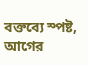বক্তব্যে স্পষ্ট, আগের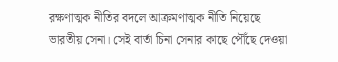রক্ষণাত্মক নীতির বদলে আক্রমণাত্মক নীতি নিয়েছে ভারতীয় সেনা। সেই বার্তা চিনা সেনার কাছে পৌঁছে দেওয়া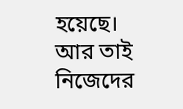হয়েছে। আর তাই নিজেদের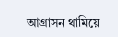আগ্রাসন থামিয়ে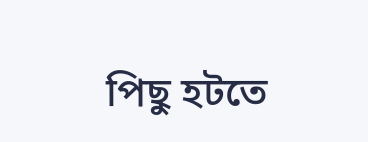পিছু হটতে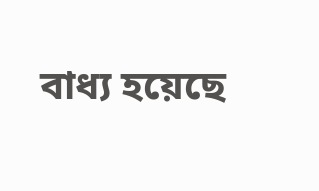বাধ্য হয়েছে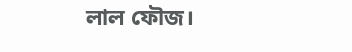লাল ফৌজ।